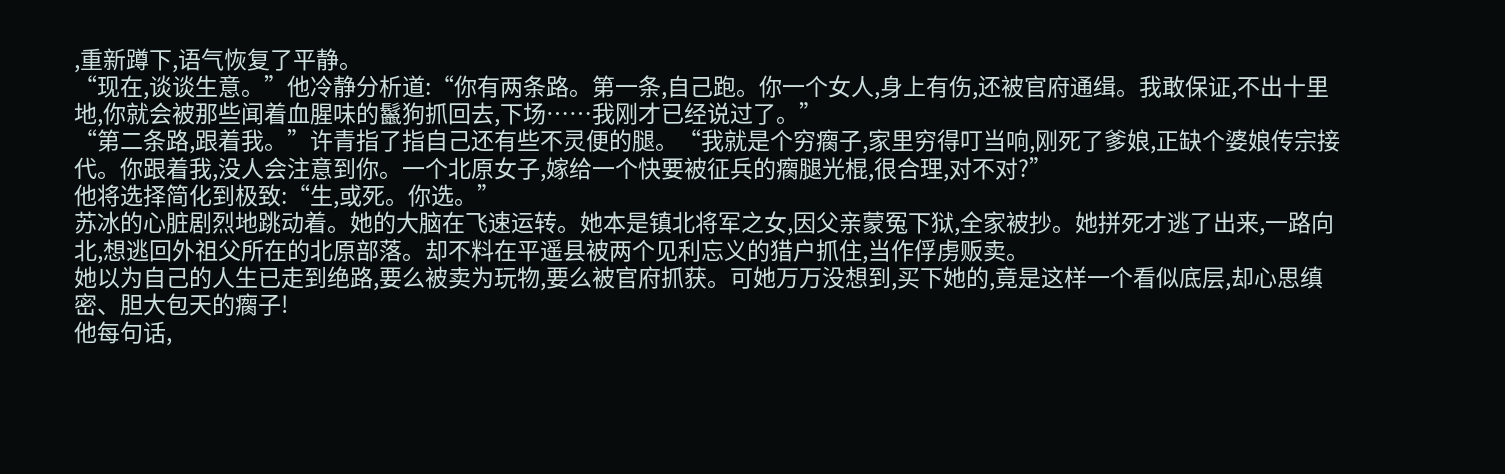,重新蹲下,语气恢复了平静。
“现在,谈谈生意。”他冷静分析道:“你有两条路。第一条,自己跑。你一个女人,身上有伤,还被官府通缉。我敢保证,不出十里地,你就会被那些闻着血腥味的鬣狗抓回去,下场……我刚才已经说过了。”
“第二条路,跟着我。”许青指了指自己还有些不灵便的腿。“我就是个穷瘸子,家里穷得叮当响,刚死了爹娘,正缺个婆娘传宗接代。你跟着我,没人会注意到你。一个北原女子,嫁给一个快要被征兵的瘸腿光棍,很合理,对不对?”
他将选择简化到极致:“生,或死。你选。”
苏冰的心脏剧烈地跳动着。她的大脑在飞速运转。她本是镇北将军之女,因父亲蒙冤下狱,全家被抄。她拼死才逃了出来,一路向北,想逃回外祖父所在的北原部落。却不料在平遥县被两个见利忘义的猎户抓住,当作俘虏贩卖。
她以为自己的人生已走到绝路,要么被卖为玩物,要么被官府抓获。可她万万没想到,买下她的,竟是这样一个看似底层,却心思缜密、胆大包天的瘸子!
他每句话,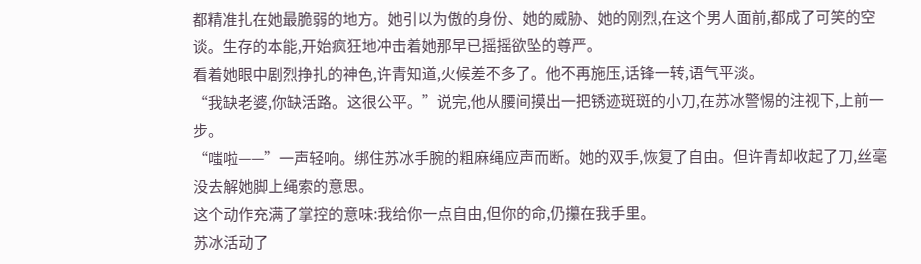都精准扎在她最脆弱的地方。她引以为傲的身份、她的威胁、她的刚烈,在这个男人面前,都成了可笑的空谈。生存的本能,开始疯狂地冲击着她那早已摇摇欲坠的尊严。
看着她眼中剧烈挣扎的神色,许青知道,火候差不多了。他不再施压,话锋一转,语气平淡。
“我缺老婆,你缺活路。这很公平。”说完,他从腰间摸出一把锈迹斑斑的小刀,在苏冰警惕的注视下,上前一步。
“嗤啦——”一声轻响。绑住苏冰手腕的粗麻绳应声而断。她的双手,恢复了自由。但许青却收起了刀,丝毫没去解她脚上绳索的意思。
这个动作充满了掌控的意味:我给你一点自由,但你的命,仍攥在我手里。
苏冰活动了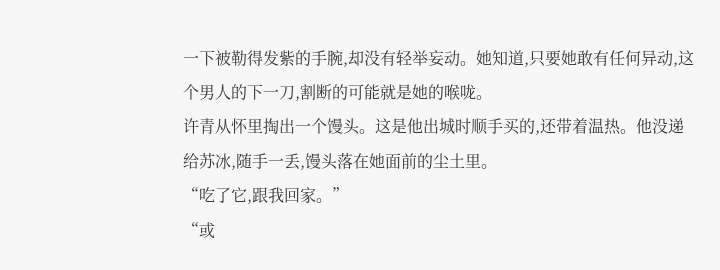一下被勒得发紫的手腕,却没有轻举妄动。她知道,只要她敢有任何异动,这个男人的下一刀,割断的可能就是她的喉咙。
许青从怀里掏出一个馒头。这是他出城时顺手买的,还带着温热。他没递给苏冰,随手一丢,馒头落在她面前的尘土里。
“吃了它,跟我回家。”
“或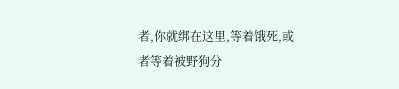者,你就绑在这里,等着饿死,或者等着被野狗分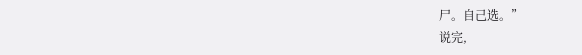尸。自己选。”
说完,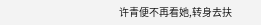许青便不再看她,转身去扶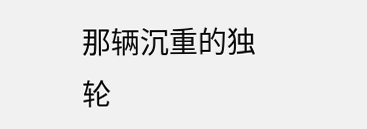那辆沉重的独轮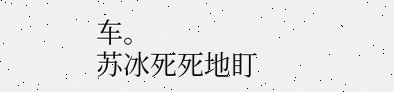车。
苏冰死死地盯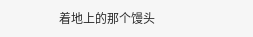着地上的那个馒头